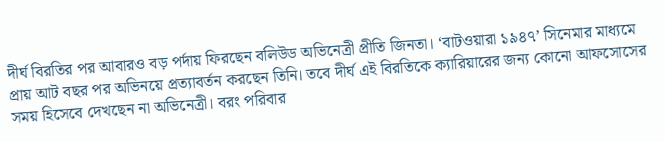দীর্ঘ বিরতির পর আবারও বড় পর্দায় ফিরছেন বলিউড অভিনেত্রী প্রীতি জিনতা। ‘বাটওয়ারা ১৯৪৭’ সিনেমার মাধ্যমে প্রায় আট বছর পর অভিনয়ে প্রত্যাবর্তন করছেন তিনি। তবে দীর্ঘ এই বিরতিকে ক্যারিয়ারের জন্য কোনো আফসোসের সময় হিসেবে দেখছেন না অভিনেত্রী। বরং পরিবার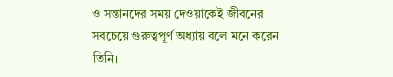ও সন্তানদের সময় দেওয়াকেই জীবনের সবচেয়ে গুরুত্বপূর্ণ অধ্যায় বলে মনে করেন তিনি।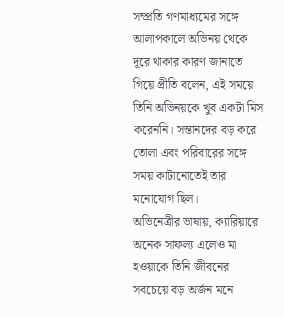সম্প্রতি গণমাধ্যমের সঙ্গে আলাপকালে অভিনয় থেকে দূরে থাকার কারণ জানাতে গিয়ে প্রীতি বলেন, এই সময়ে তিনি অভিনয়কে খুব একটা মিস করেননি। সন্তানদের বড় করে তোলা এবং পরিবারের সঙ্গে সময় কাটানোতেই তার মনোযোগ ছিল।
অভিনেত্রীর ভাষায়, ক্যারিয়ারে অনেক সাফল্য এলেও মা হওয়াকে তিনি জীবনের সবচেয়ে বড় অর্জন মনে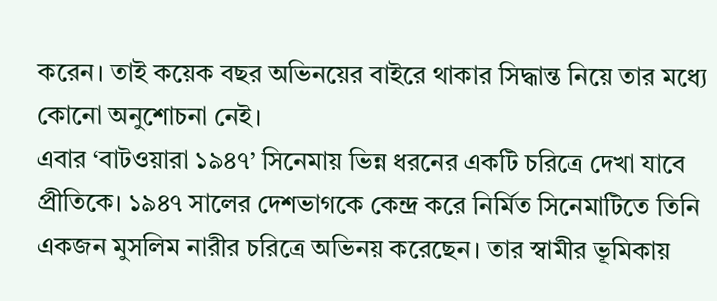করেন। তাই কয়েক বছর অভিনয়ের বাইরে থাকার সিদ্ধান্ত নিয়ে তার মধ্যে কোনো অনুশোচনা নেই।
এবার ‘বাটওয়ারা ১৯৪৭’ সিনেমায় ভিন্ন ধরনের একটি চরিত্রে দেখা যাবে প্রীতিকে। ১৯৪৭ সালের দেশভাগকে কেন্দ্র করে নির্মিত সিনেমাটিতে তিনি একজন মুসলিম নারীর চরিত্রে অভিনয় করেছেন। তার স্বামীর ভূমিকায়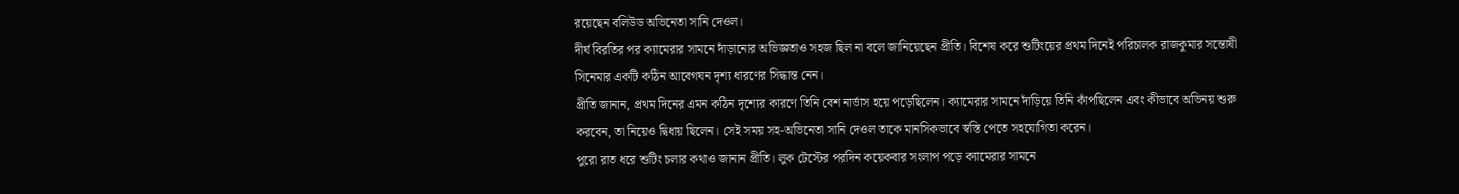রয়েছেন বলিউড অভিনেতা সানি দেওল।
দীর্ঘ বিরতির পর ক্যামেরার সামনে দাঁড়ানোর অভিজ্ঞতাও সহজ ছিল না বলে জানিয়েছেন প্রীতি। বিশেষ করে শুটিংয়ের প্রথম দিনেই পরিচালক রাজকুমার সন্তোষী সিনেমার একটি কঠিন আবেগঘন দৃশ্য ধারণের সিদ্ধান্ত নেন।
প্রীতি জানান, প্রথম দিনের এমন কঠিন দৃশ্যের কারণে তিনি বেশ নার্ভাস হয়ে পড়েছিলেন। ক্যামেরার সামনে দাঁড়িয়ে তিনি কাঁপছিলেন এবং কীভাবে অভিনয় শুরু করবেন, তা নিয়েও দ্বিধায় ছিলেন। সেই সময় সহ-অভিনেতা সানি দেওল তাকে মানসিকভাবে স্বস্তি পেতে সহযোগিতা করেন।
পুরো রাত ধরে শুটিং চলার কথাও জানান প্রীতি। লুক টেস্টের পরদিন কয়েকবার সংলাপ পড়ে ক্যামেরার সামনে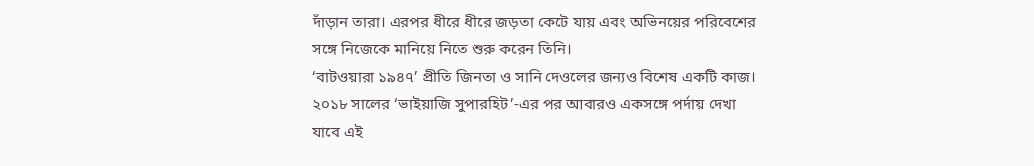দাঁড়ান তারা। এরপর ধীরে ধীরে জড়তা কেটে যায় এবং অভিনয়ের পরিবেশের সঙ্গে নিজেকে মানিয়ে নিতে শুরু করেন তিনি।
‘বাটওয়ারা ১৯৪৭’ প্রীতি জিনতা ও সানি দেওলের জন্যও বিশেষ একটি কাজ। ২০১৮ সালের ‘ভাইয়াজি সুপারহিট’-এর পর আবারও একসঙ্গে পর্দায় দেখা যাবে এই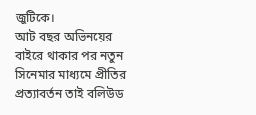জুটিকে।
আট বছর অভিনয়ের বাইরে থাকার পর নতুন সিনেমার মাধ্যমে প্রীতির প্রত্যাবর্তন তাই বলিউড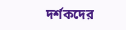দর্শকদের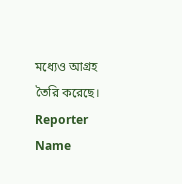মধ্যেও আগ্রহ তৈরি করেছে।
Reporter Name